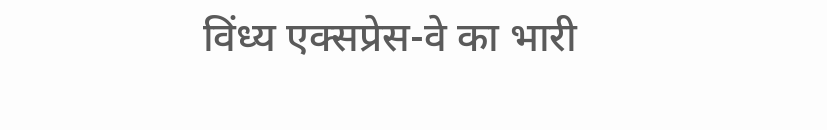विंध्य एक्सप्रेस-वे का भारी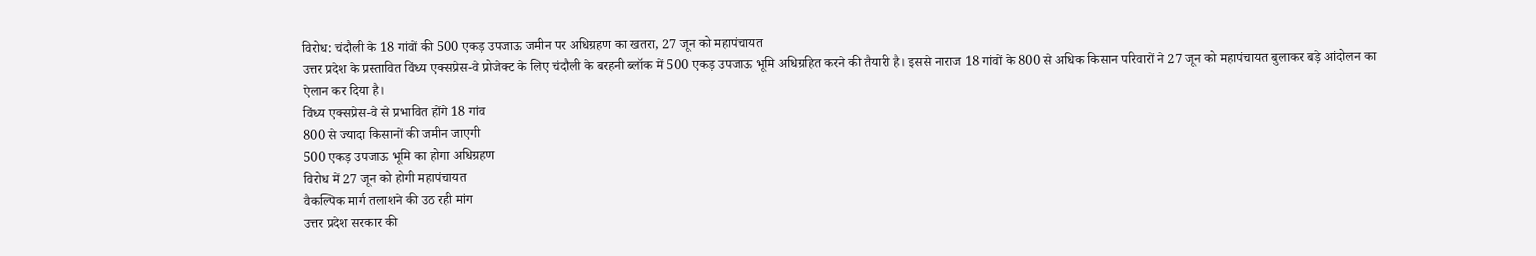विरोध: चंदौली के 18 गांवों की 500 एकड़ उपजाऊ जमीन पर अधिग्रहण का खतरा, 27 जून को महापंचायत
उत्तर प्रदेश के प्रस्तावित विंध्य एक्सप्रेस-वे प्रोजेक्ट के लिए चंदौली के बरहनी ब्लॉक में 500 एकड़ उपजाऊ भूमि अधिग्रहित करने की तैयारी है। इससे नाराज 18 गांवों के 800 से अधिक किसान परिवारों ने 27 जून को महापंचायत बुलाकर बड़े आंदोलन का ऐलान कर दिया है।
विंध्य एक्सप्रेस-वे से प्रभावित होंगे 18 गांव
800 से ज्यादा किसानों की जमीन जाएगी
500 एकड़ उपजाऊ भूमि का होगा अधिग्रहण
विरोध में 27 जून को होगी महापंचायत
वैकल्पिक मार्ग तलाशने की उठ रही मांग
उत्तर प्रदेश सरकार की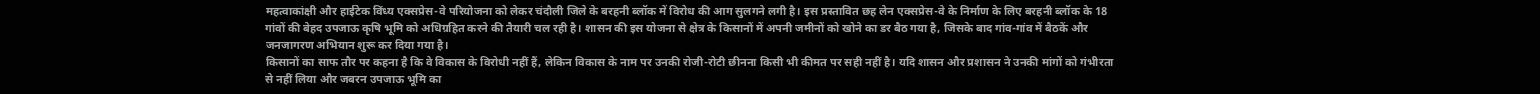महत्वाकांक्षी और हाईटेक विंध्य एक्सप्रेस-वे परियोजना को लेकर चंदौली जिले के बरहनी ब्लॉक में विरोध की आग सुलगने लगी है। इस प्रस्तावित छह लेन एक्सप्रेस-वे के निर्माण के लिए बरहनी ब्लॉक के 18 गांवों की बेहद उपजाऊ कृषि भूमि को अधिग्रहित करने की तैयारी चल रही है। शासन की इस योजना से क्षेत्र के किसानों में अपनी जमीनों को खोने का डर बैठ गया है, जिसके बाद गांव-गांव में बैठकें और जनजागरण अभियान शुरू कर दिया गया है।
किसानों का साफ तौर पर कहना है कि वे विकास के विरोधी नहीं हैं, लेकिन विकास के नाम पर उनकी रोजी-रोटी छीनना किसी भी कीमत पर सही नहीं है। यदि शासन और प्रशासन ने उनकी मांगों को गंभीरता से नहीं लिया और जबरन उपजाऊ भूमि का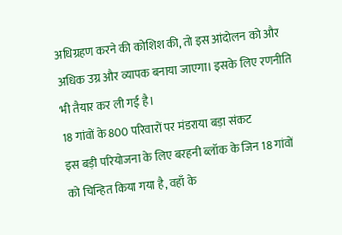अधिग्रहण करने की कोशिश की, तो इस आंदोलन को और अधिक उग्र और व्यापक बनाया जाएगा। इसके लिए रणनीति भी तैयार कर ली गई है।
18 गांवों के 800 परिवारों पर मंडराया बड़ा संकट
इस बड़ी परियोजना के लिए बरहनी ब्लॉक के जिन 18 गांवों को चिन्हित किया गया है, वहाँ के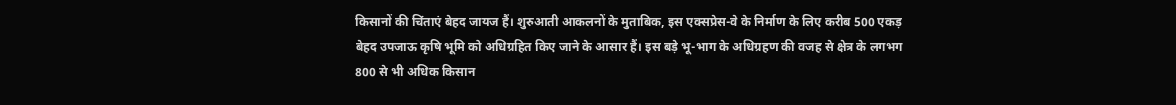किसानों की चिंताएं बेहद जायज हैं। शुरुआती आकलनों के मुताबिक, इस एक्सप्रेस-वे के निर्माण के लिए करीब 500 एकड़ बेहद उपजाऊ कृषि भूमि को अधिग्रहित किए जाने के आसार हैं। इस बड़े भू-भाग के अधिग्रहण की वजह से क्षेत्र के लगभग 800 से भी अधिक किसान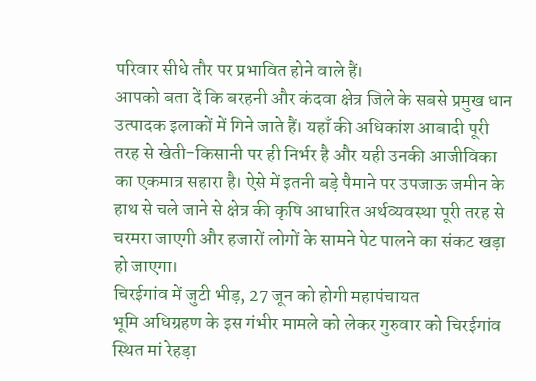परिवार सीधे तौर पर प्रभावित होने वाले हैं।
आपको बता दें कि बरहनी और कंदवा क्षेत्र जिले के सबसे प्रमुख धान उत्पादक इलाकों में गिने जाते हैं। यहाँ की अधिकांश आबादी पूरी तरह से खेती-किसानी पर ही निर्भर है और यही उनकी आजीविका का एकमात्र सहारा है। ऐसे में इतनी बड़े पैमाने पर उपजाऊ जमीन के हाथ से चले जाने से क्षेत्र की कृषि आधारित अर्थव्यवस्था पूरी तरह से चरमरा जाएगी और हजारों लोगों के सामने पेट पालने का संकट खड़ा हो जाएगा।
चिरईगांव में जुटी भीड़, 27 जून को होगी महापंचायत
भूमि अधिग्रहण के इस गंभीर मामले को लेकर गुरुवार को चिरईगांव स्थित मां रेहड़ा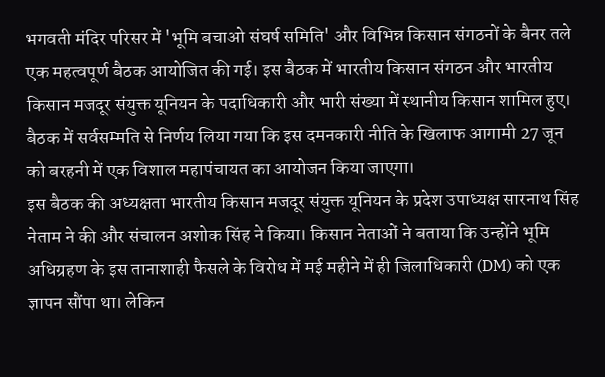भगवती मंदिर परिसर में 'भूमि बचाओ संघर्ष समिति' और विभिन्न किसान संगठनों के बैनर तले एक महत्वपूर्ण बैठक आयोजित की गई। इस बैठक में भारतीय किसान संगठन और भारतीय किसान मजदूर संयुक्त यूनियन के पदाधिकारी और भारी संख्या में स्थानीय किसान शामिल हुए। बैठक में सर्वसम्मति से निर्णय लिया गया कि इस दमनकारी नीति के खिलाफ आगामी 27 जून को बरहनी में एक विशाल महापंचायत का आयोजन किया जाएगा।
इस बैठक की अध्यक्षता भारतीय किसान मजदूर संयुक्त यूनियन के प्रदेश उपाध्यक्ष सारनाथ सिंह नेताम ने की और संचालन अशोक सिंह ने किया। किसान नेताओं ने बताया कि उन्होंने भूमि अधिग्रहण के इस तानाशाही फैसले के विरोध में मई महीने में ही जिलाधिकारी (DM) को एक ज्ञापन सौंपा था। लेकिन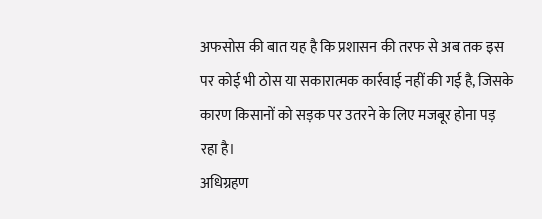अफसोस की बात यह है कि प्रशासन की तरफ से अब तक इस पर कोई भी ठोस या सकारात्मक कार्रवाई नहीं की गई है, जिसके कारण किसानों को सड़क पर उतरने के लिए मजबूर होना पड़ रहा है।
अधिग्रहण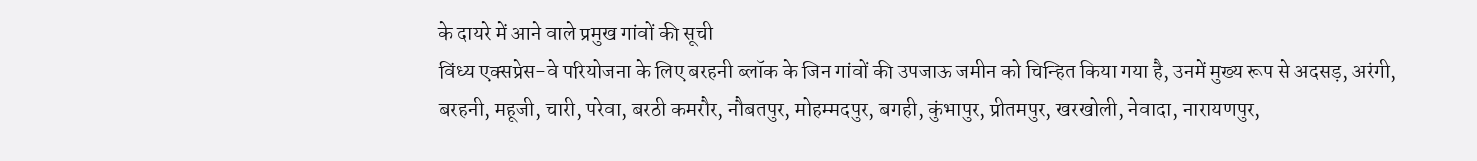के दायरे में आने वाले प्रमुख गांवों की सूची
विंध्य एक्सप्रेस-वे परियोजना के लिए बरहनी ब्लॉक के जिन गांवों की उपजाऊ जमीन को चिन्हित किया गया है, उनमें मुख्य रूप से अदसड़, अरंगी, बरहनी, महूजी, चारी, परेवा, बरठी कमरौर, नौबतपुर, मोहम्मदपुर, बगही, कुंभापुर, प्रीतमपुर, खरखोली, नेवादा, नारायणपुर,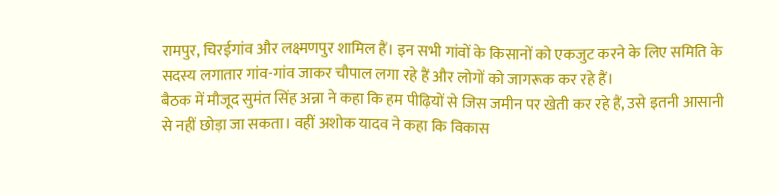रामपुर, चिरईगांव और लक्ष्मणपुर शामिल हैं। इन सभी गांवों के किसानों को एकजुट करने के लिए समिति के सदस्य लगातार गांव-गांव जाकर चौपाल लगा रहे हैं और लोगों को जागरूक कर रहे हैं।
बैठक में मौजूद सुमंत सिंह अन्ना ने कहा कि हम पीढ़ियों से जिस जमीन पर खेती कर रहे हैं, उसे इतनी आसानी से नहीं छोड़ा जा सकता। वहीं अशोक यादव ने कहा कि विकास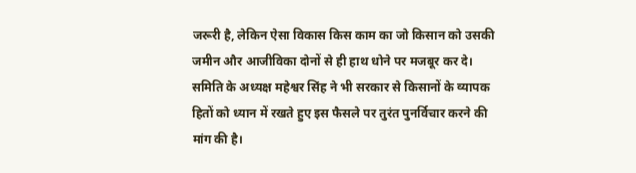जरूरी है, लेकिन ऐसा विकास किस काम का जो किसान को उसकी जमीन और आजीविका दोनों से ही हाथ धोने पर मजबूर कर दे। समिति के अध्यक्ष महेश्वर सिंह ने भी सरकार से किसानों के व्यापक हितों को ध्यान में रखते हुए इस फैसले पर तुरंत पुनर्विचार करने की मांग की है।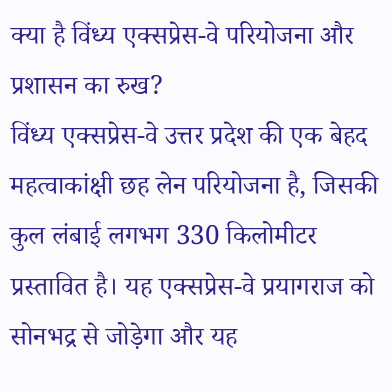क्या है विंध्य एक्सप्रेस-वे परियोजना और प्रशासन का रुख?
विंध्य एक्सप्रेस-वे उत्तर प्रदेश की एक बेहद महत्वाकांक्षी छह लेन परियोजना है, जिसकी कुल लंबाई लगभग 330 किलोमीटर प्रस्तावित है। यह एक्सप्रेस-वे प्रयागराज को सोनभद्र से जोड़ेगा और यह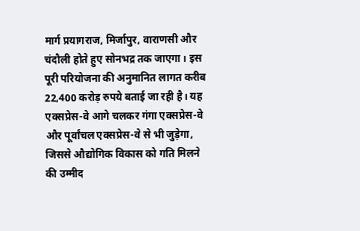मार्ग प्रयागराज, मिर्जापुर, वाराणसी और चंदौली होते हुए सोनभद्र तक जाएगा। इस पूरी परियोजना की अनुमानित लागत करीब 22,400 करोड़ रुपये बताई जा रही है। यह एक्सप्रेस-वे आगे चलकर गंगा एक्सप्रेस-वे और पूर्वांचल एक्सप्रेस-वे से भी जुड़ेगा, जिससे औद्योगिक विकास को गति मिलने की उम्मीद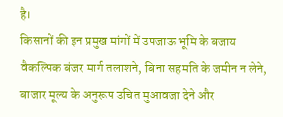है।
किसानों की इन प्रमुख मांगों में उपजाऊ भूमि के बजाय वैकल्पिक बंजर मार्ग तलाशने, बिना सहमति के जमीन न लेने, बाजार मूल्य के अनुरूप उचित मुआवजा देने और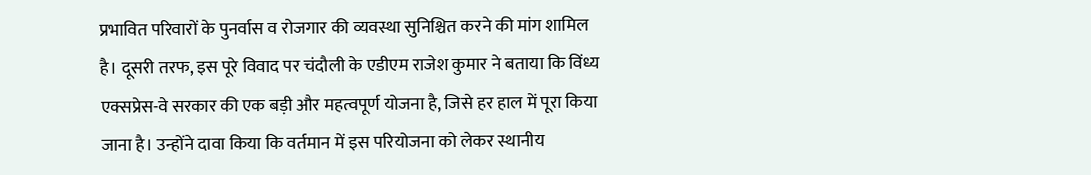प्रभावित परिवारों के पुनर्वास व रोजगार की व्यवस्था सुनिश्चित करने की मांग शामिल है। दूसरी तरफ, इस पूरे विवाद पर चंदौली के एडीएम राजेश कुमार ने बताया कि विंध्य एक्सप्रेस-वे सरकार की एक बड़ी और महत्वपूर्ण योजना है, जिसे हर हाल में पूरा किया जाना है। उन्होंने दावा किया कि वर्तमान में इस परियोजना को लेकर स्थानीय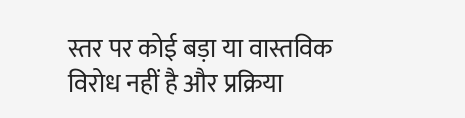स्तर पर कोई बड़ा या वास्तविक विरोध नहीं है और प्रक्रिया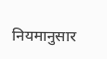नियमानुसार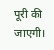पूरी की जाएगी।